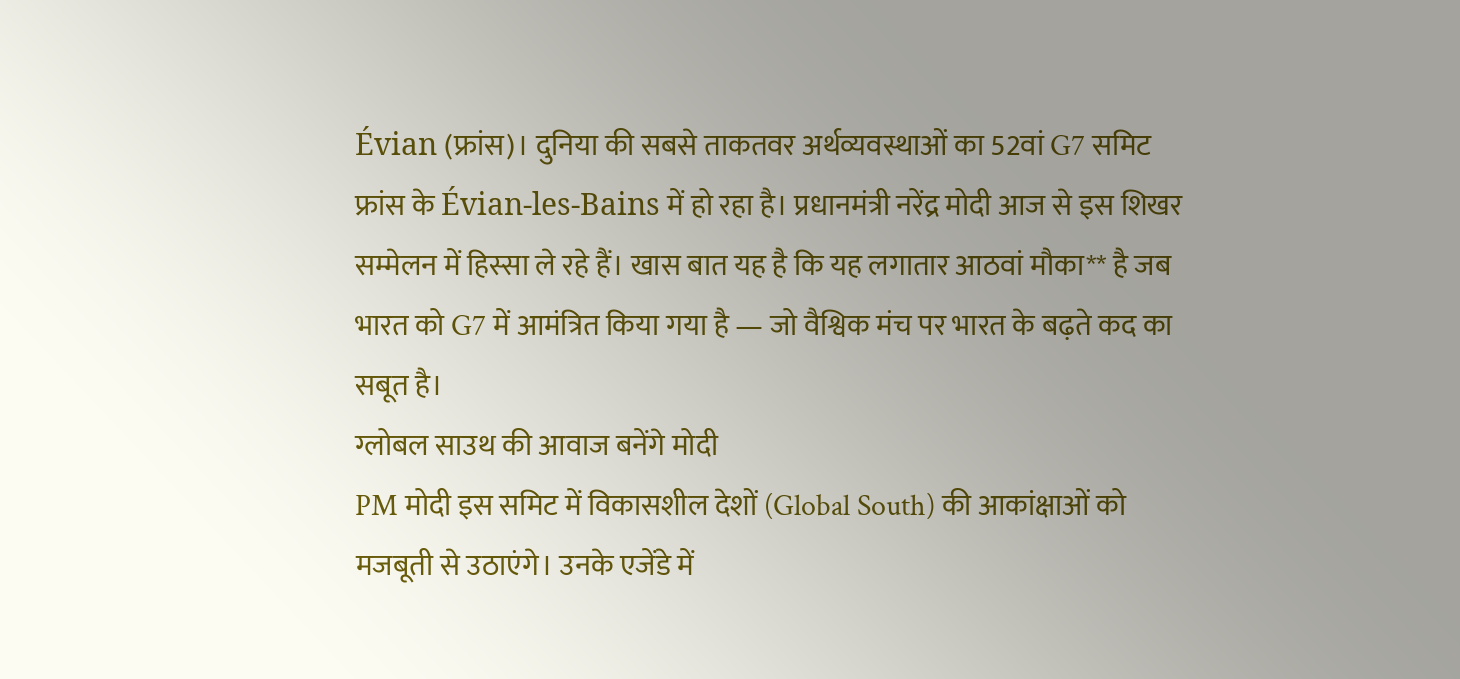Évian (फ्रांस)। दुनिया की सबसे ताकतवर अर्थव्यवस्थाओं का 52वां G7 समिट फ्रांस के Évian-les-Bains में हो रहा है। प्रधानमंत्री नरेंद्र मोदी आज से इस शिखर सम्मेलन में हिस्सा ले रहे हैं। खास बात यह है कि यह लगातार आठवां मौका** है जब भारत को G7 में आमंत्रित किया गया है — जो वैश्विक मंच पर भारत के बढ़ते कद का सबूत है।
ग्लोबल साउथ की आवाज बनेंगे मोदी
PM मोदी इस समिट में विकासशील देशों (Global South) की आकांक्षाओं को मजबूती से उठाएंगे। उनके एजेंडे में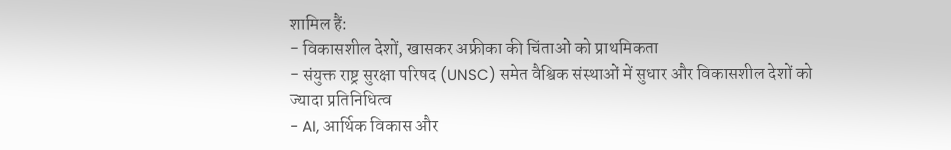शामिल हैं:
- विकासशील देशों, खासकर अफ्रीका की चिंताओं को प्राथमिकता
- संयुक्त राष्ट्र सुरक्षा परिषद (UNSC) समेत वैश्विक संस्थाओं में सुधार और विकासशील देशों को ज्यादा प्रतिनिधित्व
- AI, आर्थिक विकास और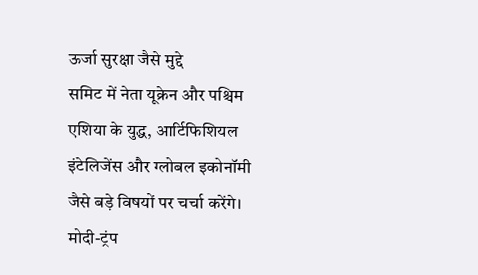ऊर्जा सुरक्षा जैसे मुद्दे
समिट में नेता यूक्रेन और पश्चिम एशिया के युद्ध, आर्टिफिशियल इंटेलिजेंस और ग्लोबल इकोनॉमी जैसे बड़े विषयों पर चर्चा करेंगे।
मोदी-ट्रंप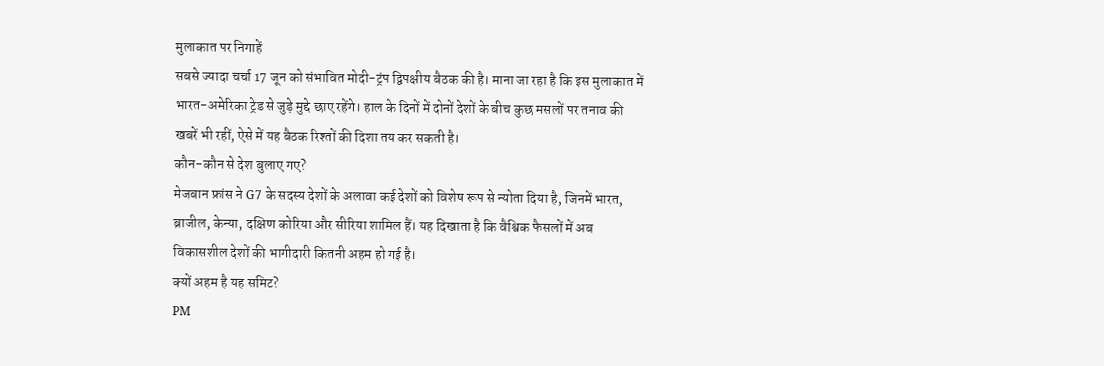मुलाकात पर निगाहें
सबसे ज्यादा चर्चा 17 जून को संभावित मोदी-ट्रंप द्विपक्षीय बैठक की है। माना जा रहा है कि इस मुलाकात में भारत-अमेरिका ट्रेड से जुड़े मुद्दे छाए रहेंगे। हाल के दिनों में दोनों देशों के बीच कुछ मसलों पर तनाव की खबरें भी रहीं, ऐसे में यह बैठक रिश्तों की दिशा तय कर सकती है।
कौन-कौन से देश बुलाए गए?
मेजबान फ्रांस ने G7 के सदस्य देशों के अलावा कई देशों को विशेष रूप से न्योता दिया है, जिनमें भारत, ब्राजील, केन्या, दक्षिण कोरिया और सीरिया शामिल हैं। यह दिखाता है कि वैश्विक फैसलों में अब विकासशील देशों की भागीदारी कितनी अहम हो गई है।
क्यों अहम है यह समिट?
PM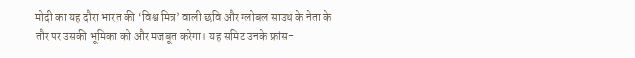मोदी का यह दौरा भारत की ‘विश्व मित्र’ वाली छवि और ग्लोबल साउथ के नेता के तौर पर उसकी भूमिका को और मजबूत करेगा। यह समिट उनके फ्रांस-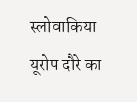स्लोवाकिया यूरोप दौरे का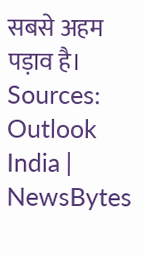सबसे अहम पड़ाव है।
Sources: Outlook India | NewsBytes